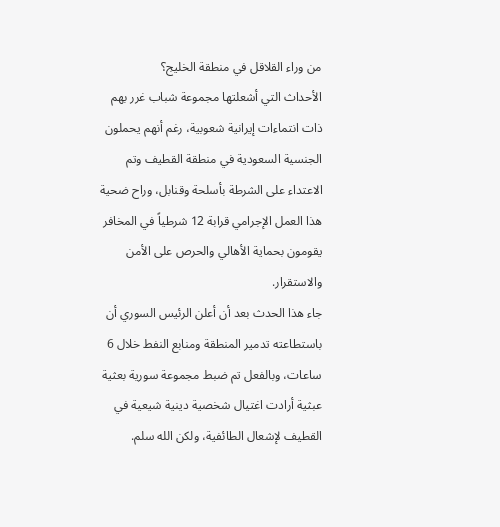من وراء القلاقل في منطقة الخليج؟
الأحداث التي أشعلتها مجموعة شباب غرر بهم ذات انتماءات إيرانية شعوبية، رغم أنهم يحملون الجنسية السعودية في منطقة القطيف وتم الاعتداء على الشرطة بأسلحة وقنابل، وراح ضحية هذا العمل الإجرامي قرابة 12 شرطياً في المخافر يقومون بحماية الأهالي والحرص على الأمن والاستقرار.
جاء هذا الحدث بعد أن أعلن الرئيس السوري أن باستطاعته تدمير المنطقة ومنابع النفط خلال 6 ساعات، وبالفعل تم ضبط مجموعة سورية بعثية عبثية أرادت اغتيال شخصية دينية شيعية في القطيف لإشعال الطائفية، ولكن الله سلم.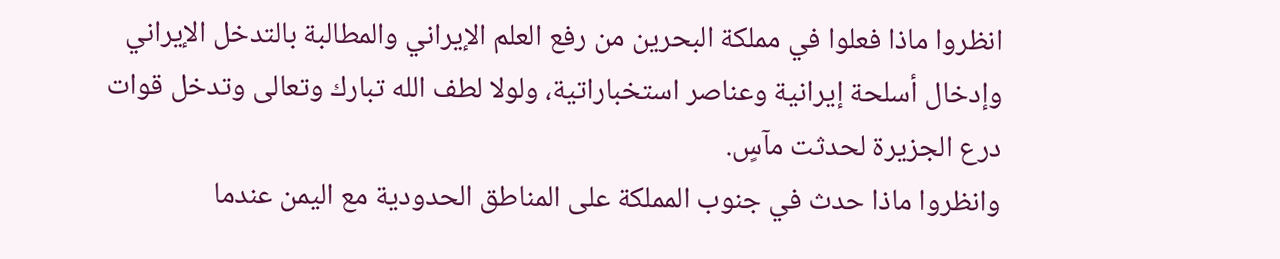انظروا ماذا فعلوا في مملكة البحرين من رفع العلم الإيراني والمطالبة بالتدخل الإيراني وإدخال أسلحة إيرانية وعناصر استخباراتية، ولولا لطف الله تبارك وتعالى وتدخل قوات درع الجزيرة لحدثت مآسٍ.
وانظروا ماذا حدث في جنوب المملكة على المناطق الحدودية مع اليمن عندما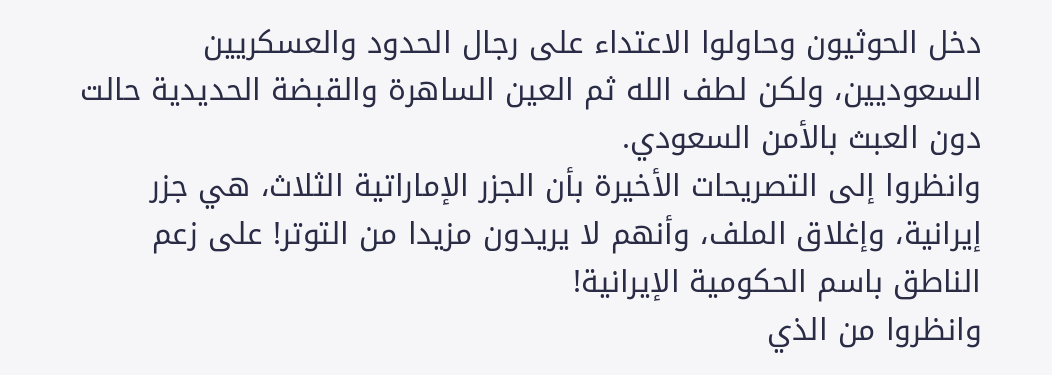دخل الحوثيون وحاولوا الاعتداء على رجال الحدود والعسكريين السعوديين، ولكن لطف الله ثم العين الساهرة والقبضة الحديدية حالت دون العبث بالأمن السعودي.
وانظروا إلى التصريحات الأخيرة بأن الجزر الإماراتية الثلاث، هي جزر إيرانية، وإغلاق الملف، وأنهم لا يريدون مزيدا من التوتر! على زعم الناطق باسم الحكومية الإيرانية!
وانظروا من الذي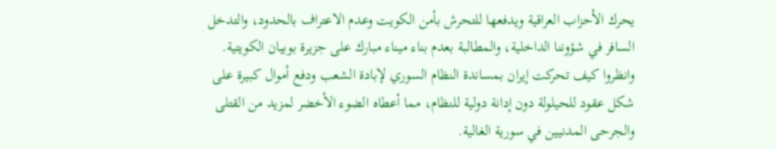يحرك الأحزاب العراقية ويدفعها للتحرش بأمن الكويت وعدم الاعتراف بالحدود، والتدخل السافر في شؤوننا الداخلية، والمطالبة بعدم بناء ميناء مبارك على جزيرة بوبيان الكويتية.
وانظروا كيف تحركت إيران بمساندة النظام السوري لإبادة الشعب ودفع أموال كبيرة على شكل عقود للحيلولة دون إدانة دولية للنظام، مما أعطاه الضوء الأخضر لمزيد من القتلى والجرحى المدنيين في سورية الغالية.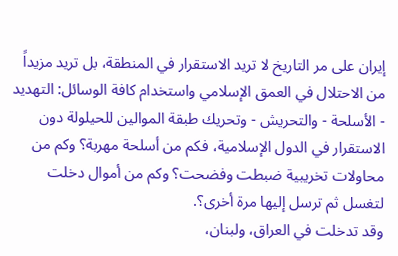إيران على مر التاريخ لا تريد الاستقرار في المنطقة، بل تريد مزيداً من الاحتلال في العمق الإسلامي واستخدام كافة الوسائل: التهديد - الأسلحة - والتحريش - وتحريك طبقة الموالين للحيلولة دون الاستقرار في الدول الإسلامية، فكم من أسلحة مهربة؟ وكم من محاولات تخريبية ضبطت وفضحت؟ وكم من أموال دخلت لتغسل ثم ترسل إليها مرة أخرى؟.
وقد تدخلت في العراق، ولبنان،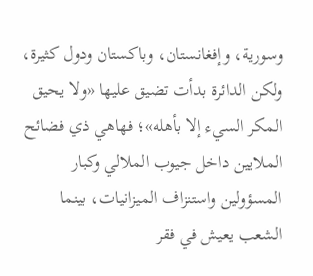وسورية، وإفغانستان، وباكستان ودول كثيرة، ولكن الدائرة بدأت تضيق عليها «ولا يحيق المكر السيء إلا بأهله»؛ فهاهي ذي فضائح الملايين داخل جيوب الملالي وكبار المسؤولين واستنزاف الميزانيات، بينما الشعب يعيش في فقر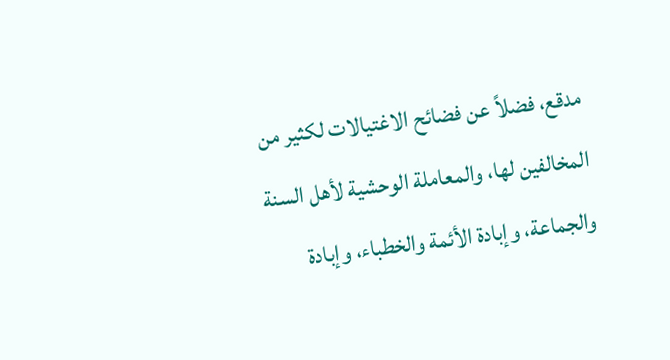مدقع، فضلاً عن فضائح الاغتيالات لكثير من المخالفين لها، والمعاملة الوحشية لأهل السنة والجماعة، وإبادة الأئمة والخطباء، وإبادة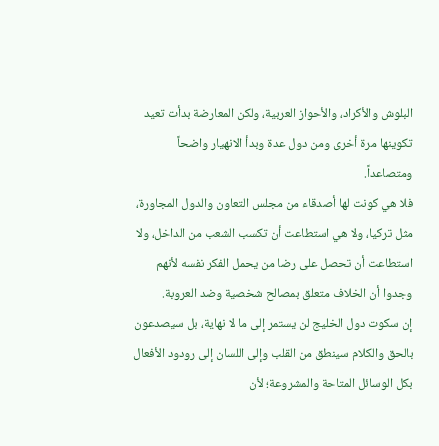البلوش والأكراد، والأحواز العربية، ولكن المعارضة بدأت تعيد تكوينها مرة أخرى ومن دول عدة وبدأ الانهيار واضحاً ومتصاعداً.
فلا هي كونت لها أصدقاء من مجلس التعاون والدول المجاورة، مثل تركيا، ولا هي استطاعت أن تكسب الشعب من الداخل، ولا استطاعت أن تحصل على رضا من يحمل الفكر نفسه لأنهم وجدوا أن الخلاف متعلق بمصالح شخصية وضد العروبة.
إن سكوت دول الخليج لن يستمر إلى ما لا نهاية، بل سيصدعون بالحق والكلام سينطق من القلب وإلى اللسان إلى رودود الأفعال بكل الوسائل المتاحة والمشروعة؛ لأن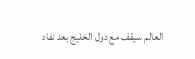العالم سيقف مع دول الخليج بعد نفاد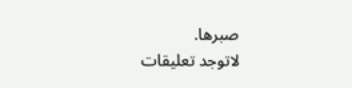صبرها.
لاتوجد تعليقات